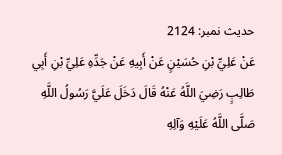حدیث نمبر: 2124
عَنْ عَلِيِّ بْنِ حُسَيْنٍ عَنْ أَبِيهِ عَنْ جَدِّهِ عَلِيِّ بْنِ أَبِي طَالِبٍ رَضِيَ اللَّهُ عَنْهُ قَالَ دَخَلَ عَلَيَّ رَسُولُ اللَّهِ صَلَّى اللَّهُ عَلَيْهِ وَآلِهِ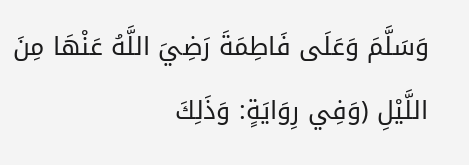وَسَلَّمَ وَعَلَى فَاطِمَةَ رَضِيَ اللَّهُ عَنْهَا مِنَ اللَّيْلِ (وَفِي رِوَايَةٍ: وَذَلِكَ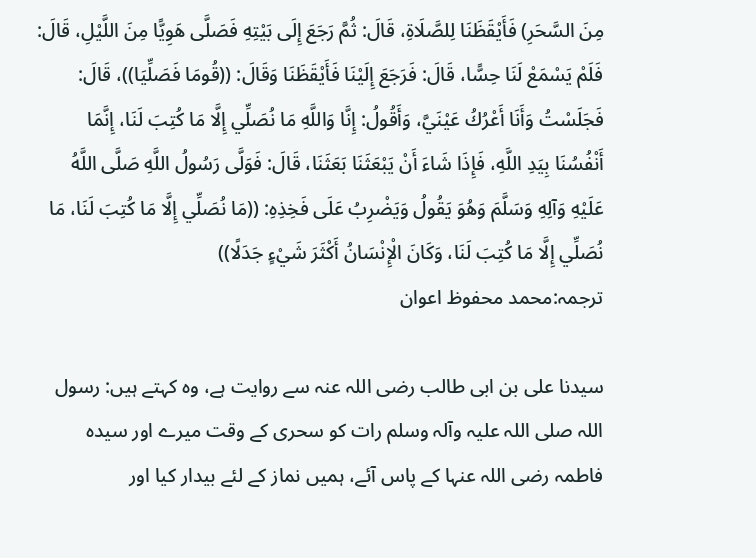مِنَ السَّحَرِ) فَأَيْقَظَنَا لِلصَّلَاةِ، قَالَ: ثُمَّ رَجَعَ إِلَى بَيْتِهِ فَصَلَّى هَوِيًّا مِنَ اللَّيْلِ، قَالَ: فَلَمْ يَسْمَعْ لَنَا حِسًّا، قَالَ: فَرَجَعَ إِلَيْنَا فَأَيْقَظَنَا وَقَالَ: ((قُومَا فَصَلِّيَا))، قَالَ: فَجَلَسْتُ وَأَنَا أَعْرُكُ عَيْنَيَّ، وَأَقُولُ: إِنَّا وَاللَّهِ مَا نُصَلِّي إِلَّا مَا كُتِبَ لَنَا، إِنَّمَا أَنْفُسُنَا بِيَدِ اللَّهِ، فَإِذَا شَاءَ أَنْ يَبْعَثَنَا بَعَثَنَا، قَالَ: فَوَلَّى رَسُولُ اللَّهِ صَلَّى اللَّهُ عَلَيْهِ وَآلِهِ وَسَلَّمَ وَهُوَ يَقُولُ وَيَضْرِبُ عَلَى فَخِذِهِ: ((مَا نُصَلِّي إِلَّا مَا كُتِبَ لَنَا، مَا نُصَلِّي إِلَّا مَا كُتِبَ لَنَا، وَكَانَ الْإِنْسَانُ أَكْثَرَ شَيْءٍ جَدَلًا))
ترجمہ:محمد محفوظ اعوان

سیدنا علی بن ابی طالب رضی اللہ عنہ سے روایت ہے، وہ کہتے ہیں: رسول اللہ صلی اللہ علیہ وآلہ وسلم رات کو سحری کے وقت میرے اور سیدہ فاطمہ رضی اللہ عنہا کے پاس آئے، ہمیں نماز کے لئے بیدار کیا اور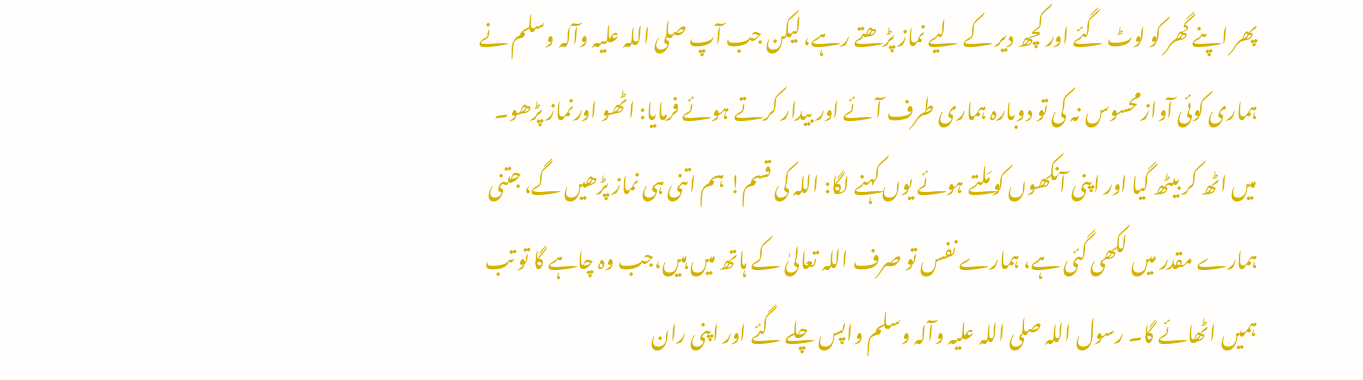پھر اپنے گھر کو لوٹ گئے اور کچھ دیر کے لیے نماز پڑھتے رہے، لیکن جب آپ صلی اللہ علیہ وآلہ وسلم نے ہماری کوئی آوازمحسوس نہ کی تو دوبارہ ہماری طرف آئے اور بیدار کرتے ہوئے فرمایا: اٹھو اورنماز پڑھو۔ میں اٹھ کر بیٹھ گیا اور اپنی آنکھوں کو مَلتے ہوئے یوں کہنے لگا: اللہ کی قسم! ہم اتنی ہی نماز پڑھیں گے، جتنی ہمارے مقدر میں لکھی گئی ہے، ہمارے نفس تو صرف اللہ تعالیٰ کے ہاتھ میں ہیں،جب وہ چاہے گا تو تب ہمیں اٹھائے گا۔ رسول اللہ صلی اللہ علیہ وآلہ وسلم واپس چلے گئے اور اپنی ران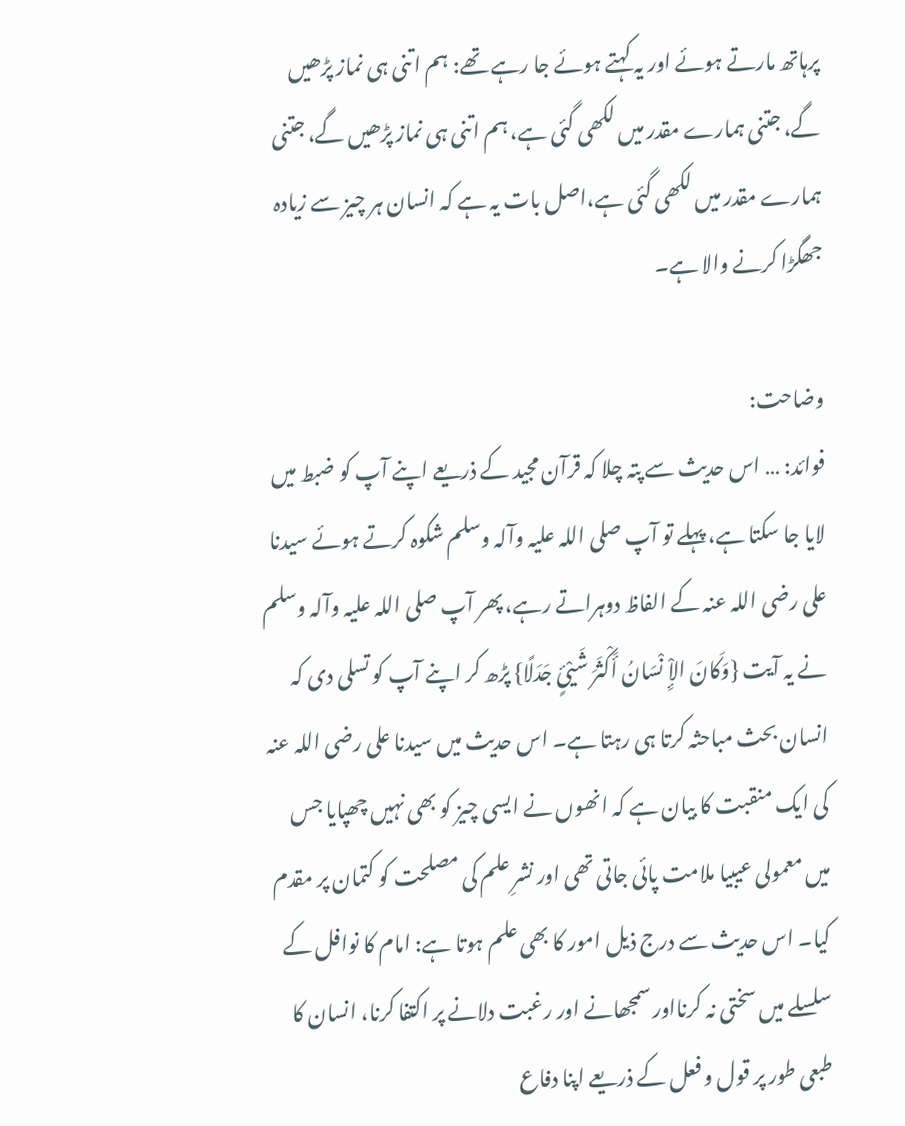پرہاتھ مارتے ہوئے اور یہ کہتے ہوئے جا رہے تھے: ہم اتنی ہی نماز پڑھیں گے، جتنی ہمارے مقدر میں لکھی گئی ہے، ہم اتنی ہی نماز پڑھیں گے، جتنی ہمارے مقدر میں لکھی گئی ہے،اصل بات یہ ہے کہ انسان ہر چیز سے زیادہ جھگڑا کرنے والا ہے۔

وضاحت:
فوائد: … اس حدیث سے پتہ چلا کہ قرآن مجید کے ذریعے اپنے آپ کو ضبط میں لایا جا سکتا ہے، پہلے تو آپ صلی اللہ علیہ وآلہ وسلم شکوہ کرتے ہوئے سیدنا علی رضی اللہ عنہ کے الفاظ دوہراتے رہے، پھر آپ صلی اللہ علیہ وآلہ وسلم نے یہ آیت {وَکَانَ الإِْ نْسَانُ أَکْثَرَ شَیْئٍ جَدَلًا} پڑھ کر اپنے آپ کو تسلی دی کہ انسان بحث مباحثہ کرتا ہی رہتا ہے۔ اس حدیث میں سیدنا علی رضی اللہ عنہ کی ایک منقبت کا بیان ہے کہ انھوں نے ایسی چیز کو بھی نہیں چھپایا جس میں معمولی عیبیا ملامت پائی جاتی تھی اور نشرِ علم کی مصلحت کو کتمان پر مقدم کیا۔ اس حدیث سے درج ذیل امور کا بھی علم ہوتا ہے: امام کا نوافل کے سلسلے میں سختی نہ کرنااور سمجھانے اور رغبت دلانے پر اکتفا کرنا، انسان کا طبعی طور پر قول و فعل کے ذریعے اپنا دفاع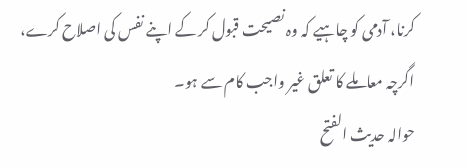کرنا، آدمی کو چاہیے کہ وہ نصیحت قبول کر کے اپنے نفس کی اصلاح کرے، اگرچہ معاملے کا تعلق غیر واجب کام سے ہو۔
حوالہ حدیث الفتح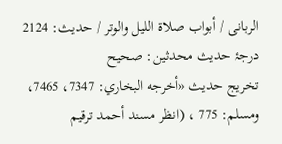الربانی / أبواب صلاة الليل والوتر / حدیث: 2124
درجۂ حدیث محدثین: صحیح
تخریج حدیث «أخرجه البخاري: 7347، 7465، ومسلم: 775 ، (انظر مسند أحمد ترقيم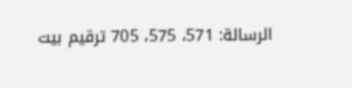الرسالة: 571، 575، 705 ترقیم بيت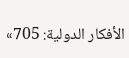الأفكار الدولية: 705»